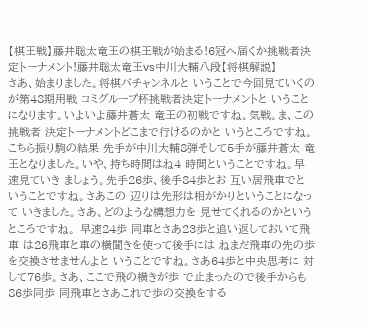【棋王戦】藤井聡太竜王の棋王戦が始まる!6冠へ届くか挑戦者決定トーナメント!藤井聡太竜王vs中川大輔八段【将棋解説】
さあ、始まりました。将棋バチャンネルと いうことで今回見ていくのが第48期用戦 コミグループ杯挑戦者決定トーナメントと いうことになります。いよいよ藤井蒼太 竜王の初戦ですね。気戦。ま、この挑戦者 決定トーナメントどこまで行けるのかと いうところですね。こちら振り駒の結果 先手が中川大輔8弾そして5手が藤井蒼太 竜王となりました。いや、持ち時間はね4 時間ということですね。早速見ていき ましょう。先手26歩、後手84歩とお 互い居飛車でということですね。さあこの 辺りは先形は相がかりということになって いきました。さあ、どのような構想力を 見せてくれるのかというところですね。 早速24歩 同車とさあ23歩と追い返しておいて飛車 は26飛車と車の横聞きを使って後手には ねまだ飛車の先の歩を交換させませんよと いうことですね。さあ64歩と中央思考に 対して76歩。さあ、ここで飛の横きが歩 で止まったので後手からも86歩同歩 同飛車とさあこれで歩の交換をする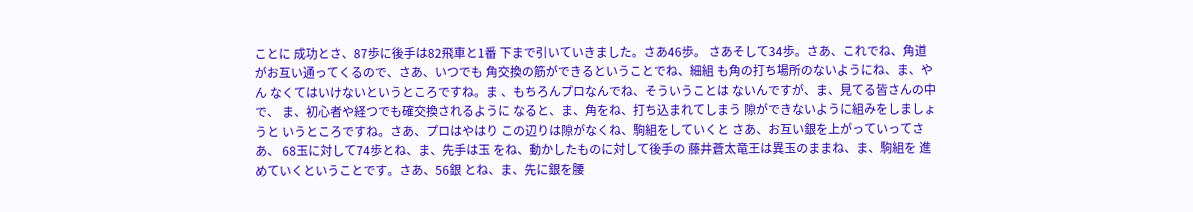ことに 成功とさ、87歩に後手は82飛車と1番 下まで引いていきました。さあ46歩。 さあそして34歩。さあ、これでね、角道 がお互い通ってくるので、さあ、いつでも 角交換の筋ができるということでね、細組 も角の打ち場所のないようにね、ま、やん なくてはいけないというところですね。ま 、もちろんプロなんでね、そういうことは ないんですが、ま、見てる皆さんの中で、 ま、初心者や経つでも確交換されるように なると、ま、角をね、打ち込まれてしまう 隙ができないように組みをしましょうと いうところですね。さあ、プロはやはり この辺りは隙がなくね、駒組をしていくと さあ、お互い銀を上がっていってさあ、 68玉に対して74歩とね、ま、先手は玉 をね、動かしたものに対して後手の 藤井蒼太竜王は異玉のままね、ま、駒組を 進めていくということです。さあ、56銀 とね、ま、先に銀を腰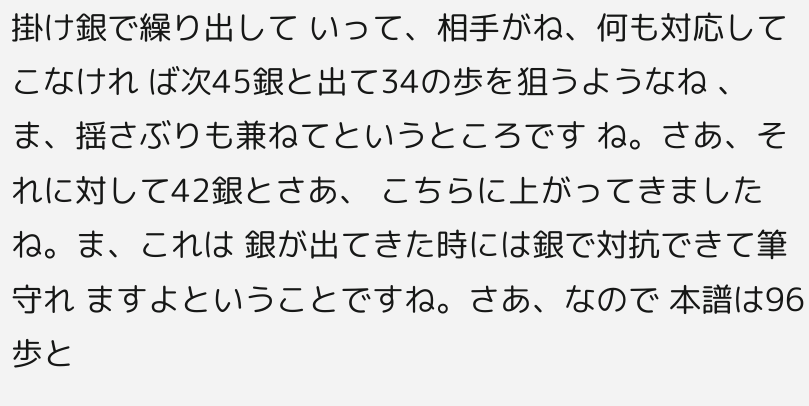掛け銀で繰り出して いって、相手がね、何も対応してこなけれ ば次45銀と出て34の歩を狙うようなね 、ま、揺さぶりも兼ねてというところです ね。さあ、それに対して42銀とさあ、 こちらに上がってきましたね。ま、これは 銀が出てきた時には銀で対抗できて筆守れ ますよということですね。さあ、なので 本譜は96歩と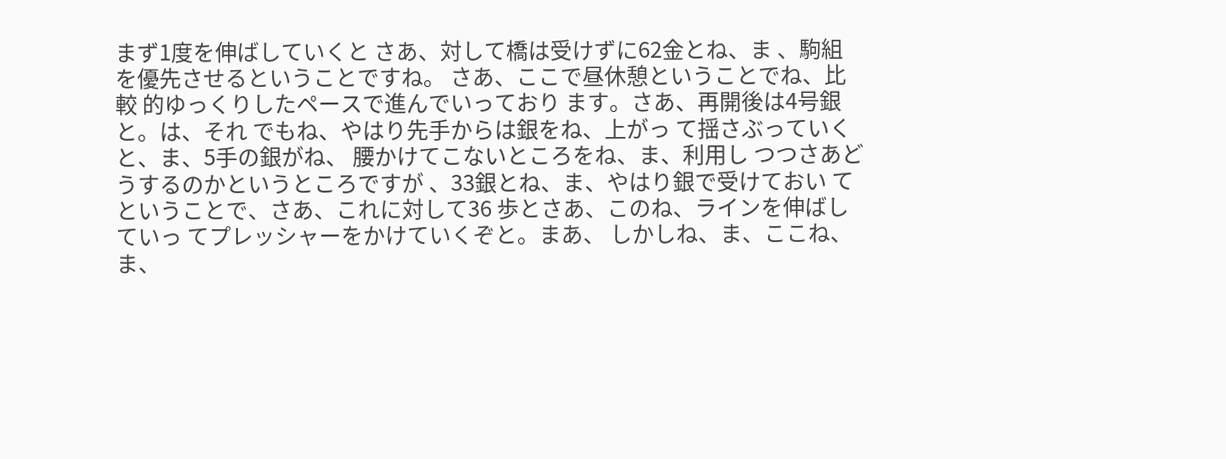まず1度を伸ばしていくと さあ、対して橋は受けずに62金とね、ま 、駒組を優先させるということですね。 さあ、ここで昼休憩ということでね、比較 的ゆっくりしたペースで進んでいっており ます。さあ、再開後は4号銀と。は、それ でもね、やはり先手からは銀をね、上がっ て揺さぶっていくと、ま、5手の銀がね、 腰かけてこないところをね、ま、利用し つつさあどうするのかというところですが 、33銀とね、ま、やはり銀で受けておい てということで、さあ、これに対して36 歩とさあ、このね、ラインを伸ばしていっ てプレッシャーをかけていくぞと。まあ、 しかしね、ま、ここね、ま、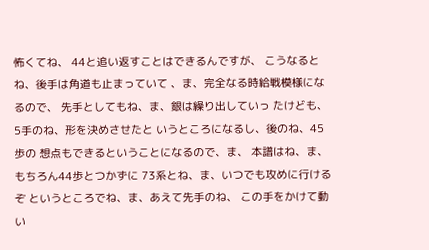怖くてね、 44と追い返すことはできるんですが、 こうなるとね、後手は角道も止まっていて 、ま、完全なる時給戦模様になるので、 先手としてもね、ま、銀は繰り出していっ たけども、5手のね、形を決めさせたと いうところになるし、後のね、45歩の 想点もできるということになるので、ま、 本譜はね、ま、もちろん44歩とつかずに 73系とね、ま、いつでも攻めに行けるぞ というところでね、ま、あえて先手のね、 この手をかけて動い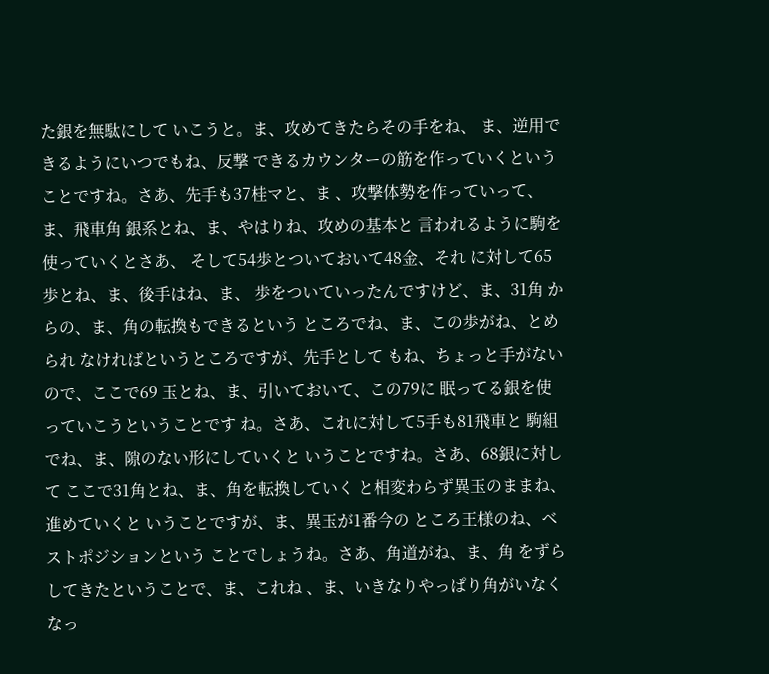た銀を無駄にして いこうと。ま、攻めてきたらその手をね、 ま、逆用できるようにいつでもね、反撃 できるカウンターの筋を作っていくという ことですね。さあ、先手も37桂マと、ま 、攻撃体勢を作っていって、ま、飛車角 銀系とね、ま、やはりね、攻めの基本と 言われるように駒を使っていくとさあ、 そして54歩とついておいて48金、それ に対して65歩とね、ま、後手はね、ま、 歩をついていったんですけど、ま、31角 からの、ま、角の転換もできるという ところでね、ま、この歩がね、とめられ なければというところですが、先手として もね、ちょっと手がないので、ここで69 玉とね、ま、引いておいて、この79に 眠ってる銀を使っていこうということです ね。さあ、これに対して5手も81飛車と 駒組でね、ま、隙のない形にしていくと いうことですね。さあ、68銀に対して ここで31角とね、ま、角を転換していく と相変わらず異玉のままね、進めていくと いうことですが、ま、異玉が1番今の ところ王様のね、ベストポジションという ことでしょうね。さあ、角道がね、ま、角 をずらしてきたということで、ま、これね 、ま、いきなりやっぱり角がいなくなっ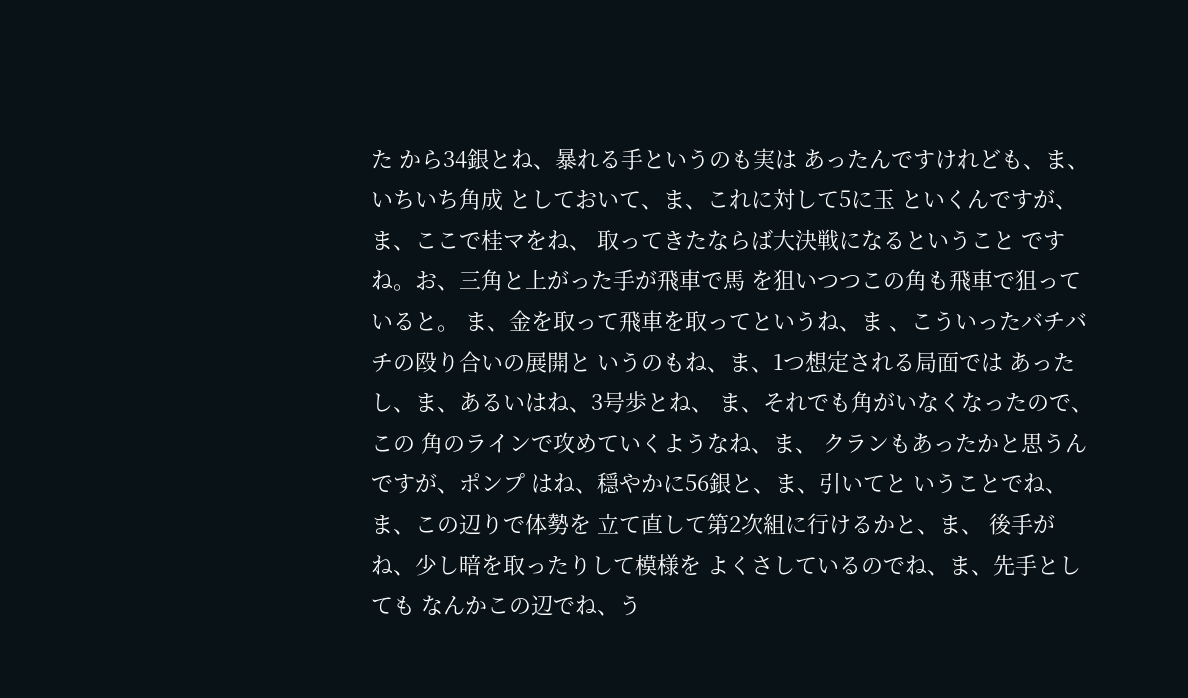た から34銀とね、暴れる手というのも実は あったんですけれども、ま、いちいち角成 としておいて、ま、これに対して5に玉 といくんですが、ま、ここで桂マをね、 取ってきたならば大決戦になるということ ですね。お、三角と上がった手が飛車で馬 を狙いつつこの角も飛車で狙っていると。 ま、金を取って飛車を取ってというね、ま 、こういったバチバチの殴り合いの展開と いうのもね、ま、1つ想定される局面では あったし、ま、あるいはね、3号歩とね、 ま、それでも角がいなくなったので、この 角のラインで攻めていくようなね、ま、 クランもあったかと思うんですが、ポンプ はね、穏やかに56銀と、ま、引いてと いうことでね、ま、この辺りで体勢を 立て直して第2次組に行けるかと、ま、 後手がね、少し暗を取ったりして模様を よくさしているのでね、ま、先手としても なんかこの辺でね、う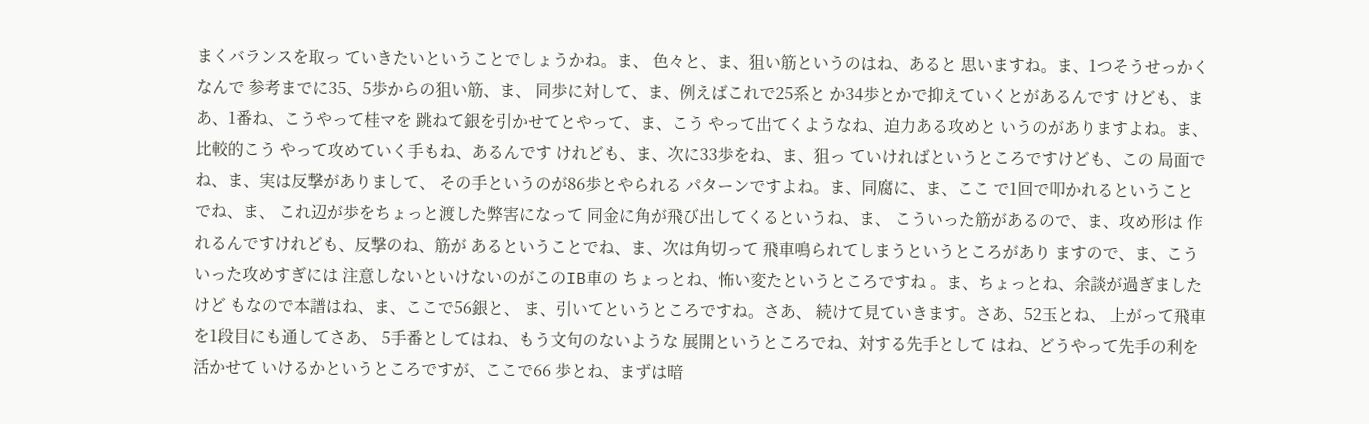まくバランスを取っ ていきたいということでしょうかね。ま、 色々と、ま、狙い筋というのはね、あると 思いますね。ま、1つそうせっかくなんで 参考までに35、5歩からの狙い筋、ま、 同歩に対して、ま、例えばこれで25系と か34歩とかで抑えていくとがあるんです けども、まあ、1番ね、こうやって桂マを 跳ねて銀を引かせてとやって、ま、こう やって出てくようなね、迫力ある攻めと いうのがありますよね。ま、比較的こう やって攻めていく手もね、あるんです けれども、ま、次に33歩をね、ま、狙っ ていければというところですけども、この 局面でね、ま、実は反撃がありまして、 その手というのが86歩とやられる パターンですよね。ま、同腐に、ま、ここ で1回で叩かれるということでね、ま、 これ辺が歩をちょっと渡した弊害になって 同金に角が飛び出してくるというね、ま、 こういった筋があるので、ま、攻め形は 作れるんですけれども、反撃のね、筋が あるということでね、ま、次は角切って 飛車鳴られてしまうというところがあり ますので、ま、こういった攻めすぎには 注意しないといけないのがこのIB車の ちょっとね、怖い変たというところですね 。ま、ちょっとね、余談が過ぎましたけど もなので本譜はね、ま、ここで56銀と、 ま、引いてというところですね。さあ、 続けて見ていきます。さあ、52玉とね、 上がって飛車を1段目にも通してさあ、 5手番としてはね、もう文句のないような 展開というところでね、対する先手として はね、どうやって先手の利を活かせて いけるかというところですが、ここで66 歩とね、まずは暗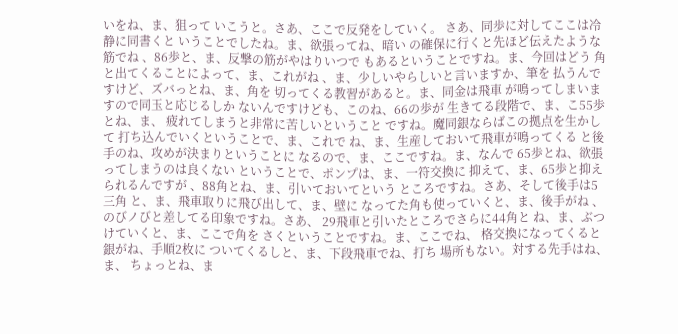いをね、ま、狙って いこうと。さあ、ここで反発をしていく。 さあ、同歩に対してここは冷静に同書くと いうことでしたね。ま、欲張ってね、暗い の確保に行くと先ほど伝えたような筋でね 、86歩と、ま、反撃の筋がやはりいつで もあるということですね。ま、今回はどう 角と出てくることによって、ま、これがね 、ま、少しいやらしいと言いますか、筆を 払うんですけど、ズバっとね、ま、角を 切ってくる教習があると。ま、同金は飛車 が鳴ってしまいますので同玉と応じるしか ないんですけども、このね、66の歩が 生きてる段階で、ま、こ55歩とね、ま、 疲れてしまうと非常に苦しいということ ですね。魔同銀ならばこの拠点を生かして 打ち込んでいくということで、ま、これで ね、ま、生産しておいて飛車が鳴ってくる と後手のね、攻めが決まりということに なるので、ま、ここですね。ま、なんで 65歩とね、欲張ってしまうのは良くない ということで、ポンプは、ま、一符交換に 抑えて、ま、65歩と抑えられるんですが 、88角とね、ま、引いておいてという ところですね。さあ、そして後手は5三角 と、ま、飛車取りに飛び出して、ま、壁に なってた角も使っていくと、ま、後手がね 、のびノびと差してる印象ですね。さあ、 29飛車と引いたところでさらに44角と ね、ま、ぶつけていくと、ま、ここで角を さくということですね。ま、ここでね、 格交換になってくると銀がね、手順2枚に ついてくるしと、ま、下段飛車でね、打ち 場所もない。対する先手はね、ま、 ちょっとね、ま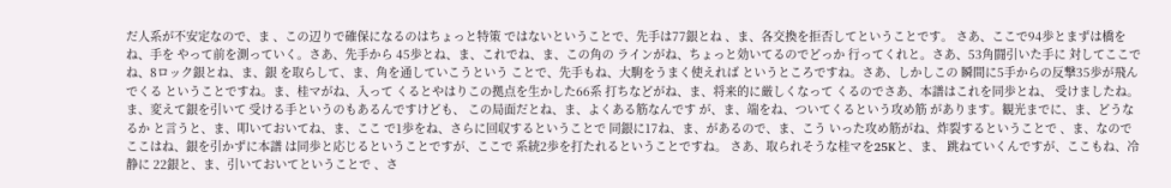だ人系が不安定なので、ま 、この辺りで確保になるのはちょっと特策 ではないということで、先手は77銀とね 、ま、各交換を拒否してということです。 さあ、ここで94歩とまずは橋をね、手を やって前を測っていく。さあ、先手から 45歩とね、ま、これでね、ま、この角の ラインがね、ちょっと効いてるのでどっか 行ってくれと。さあ、53角闘引いた手に 対してここでね、8ロック銀とね、ま、銀 を取らして、ま、角を通していこうという ことで、先手もね、大駒をうまく使えれば というところですね。さあ、しかしこの 瞬間に5手からの反撃35歩が飛んでくる ということですね。ま、桂マがね、入って くるとやはりこの拠点を生かした66系 打ちなどがね、ま、将来的に厳しくなって くるのでさあ、本譜はこれを同歩とね、 受けましたね。ま、変えて銀を引いて 受ける手というのもあるんですけども、 この局面だとね、ま、よくある筋なんです が、ま、端をね、ついてくるという攻め筋 があります。観光までに、ま、どうなるか と言うと、ま、叩いておいてね、ま、ここ で1歩をね、さらに回収するということで 同銀に17ね、ま、があるので、ま、こう いった攻め筋がね、炸裂するということで 、ま、なのでここはね、銀を引かずに本譜 は同歩と応じるということですが、ここで 系統2歩を打たれるということですね。 さあ、取られそうな桂マを25Kと、ま、 跳ねていくんですが、ここもね、冷静に 22銀と、ま、引いておいてということで 、さ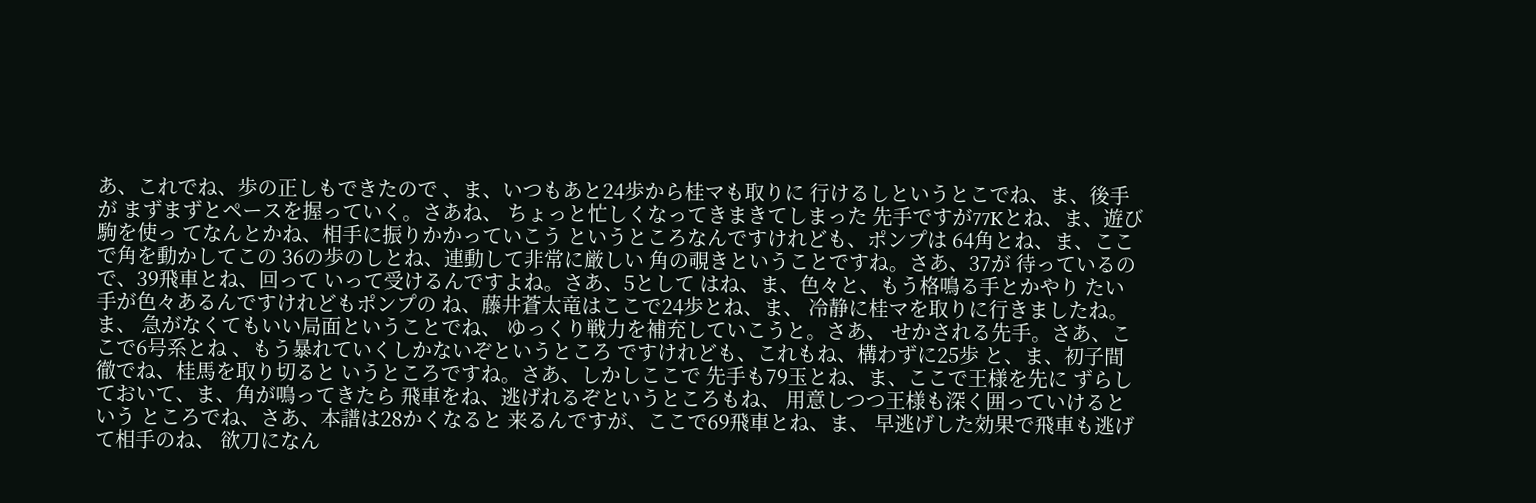あ、これでね、歩の正しもできたので 、ま、いつもあと24歩から桂マも取りに 行けるしというとこでね、ま、後手が まずまずとペースを握っていく。さあね、 ちょっと忙しくなってきまきてしまった 先手ですが77Kとね、ま、遊び駒を使っ てなんとかね、相手に振りかかっていこう というところなんですけれども、ポンプは 64角とね、ま、ここで角を動かしてこの 36の歩のしとね、連動して非常に厳しい 角の覗きということですね。さあ、37が 待っているので、39飛車とね、回って いって受けるんですよね。さあ、5として はね、ま、色々と、もう格鳴る手とかやり たい手が色々あるんですけれどもポンプの ね、藤井蒼太竜はここで24歩とね、ま、 冷静に桂マを取りに行きましたね。ま、 急がなくてもいい局面ということでね、 ゆっくり戦力を補充していこうと。さあ、 せかされる先手。さあ、ここで6号系とね 、もう暴れていくしかないぞというところ ですけれども、これもね、構わずに25歩 と、ま、初子間徹でね、桂馬を取り切ると いうところですね。さあ、しかしここで 先手も79玉とね、ま、ここで王様を先に ずらしておいて、ま、角が鳴ってきたら 飛車をね、逃げれるぞというところもね、 用意しつつ王様も深く囲っていけるという ところでね、さあ、本譜は28かくなると 来るんですが、ここで69飛車とね、ま、 早逃げした効果で飛車も逃げて相手のね、 欲刀になん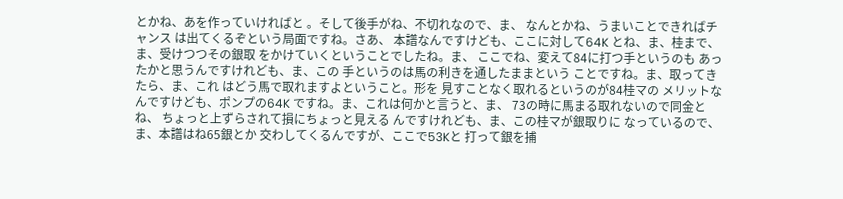とかね、あを作っていければと 。そして後手がね、不切れなので、ま、 なんとかね、うまいことできればチャンス は出てくるぞという局面ですね。さあ、 本譜なんですけども、ここに対して64K とね、ま、桂まで、ま、受けつつその銀取 をかけていくということでしたね。ま、 ここでね、変えて84に打つ手というのも あったかと思うんですけれども、ま、この 手というのは馬の利きを通したままという ことですね。ま、取ってきたら、ま、これ はどう馬で取れますよということ。形を 見すことなく取れるというのが84桂マの メリットなんですけども、ポンプの64K ですね。ま、これは何かと言うと、ま、 73の時に馬まる取れないので同金とね、 ちょっと上ずらされて損にちょっと見える んですけれども、ま、この桂マが銀取りに なっているので、ま、本譜はね65銀とか 交わしてくるんですが、ここで53Kと 打って銀を捕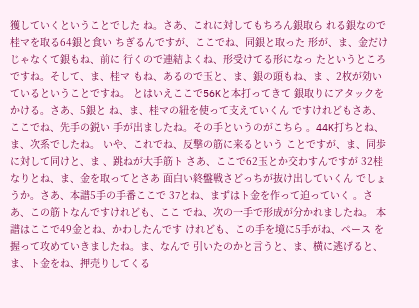獲していくということでした ね。さあ、これに対してもちろん銀取ら れる銀なので桂マを取る64銀と食い ちぎるんですが、ここでね、同銀と取った 形が、ま、金だけじゃなくて銀もね、前に 行くので連結よくね、形受けてる形になっ たというところですね。そして、ま、桂マ もね、あるので玉と、ま、銀の頭もね、ま 、2枚が効いているということですね。 とはいえここで56Kと本打ってきて 銀取りにアタックをかける。さあ、5銀と ね、ま、桂マの紐を使って支えていくん ですけれどもさあ、ここでね、先手の鋭い 手が出ましたね。その手というのがこちら 。44K打ちとね、ま、次系でしたね。 いや、これでね、反撃の筋に来るという ことですが、ま、同歩に対して同けと、ま 、跳ねが大手筋ト さあ、ここで62玉とか交わすんですが 32桂なりとね、ま、金を取ってとさあ 面白い終盤戦さどっちが抜け出していくん でしょうか。さあ、本譜5手の手番ここで 37とね、まずはト金を作って迫っていく 。さあ、この筋トなんですけれども、ここ でね、次の一手で形成が分かれましたね。 本譜はここで49金とね、かわしたんです けれども、この手を境に5手がね、ペース を握って攻めていきましたね。ま、なんで 引いたのかと言うと、ま、横に逃げると、 ま、ト金をね、押売りしてくる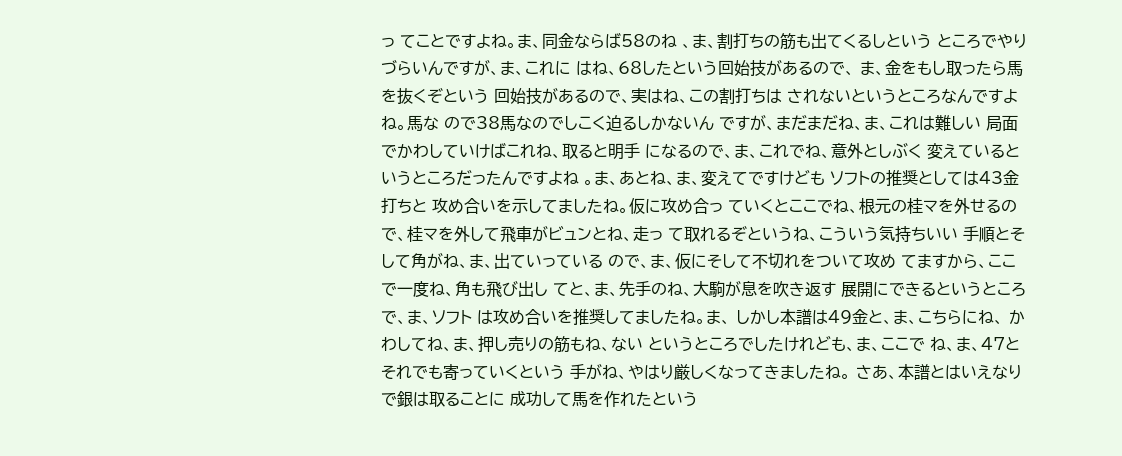っ てことですよね。ま、同金ならば58のね 、ま、割打ちの筋も出てくるしという ところでやりづらいんですが、ま、これに はね、68したという回始技があるので、 ま、金をもし取ったら馬を抜くぞという 回始技があるので、実はね、この割打ちは されないというところなんですよね。馬な ので38馬なのでしこく迫るしかないん ですが、まだまだね、ま、これは難しい 局面でかわしていけばこれね、取ると明手 になるので、ま、これでね、意外としぶく 変えているというところだったんですよね 。ま、あとね、ま、変えてですけども ソフトの推奨としては43金打ちと 攻め合いを示してましたね。仮に攻め合っ ていくとここでね、根元の桂マを外せるの で、桂マを外して飛車がビュンとね、走っ て取れるぞというね、こういう気持ちいい 手順とそして角がね、ま、出ていっている ので、ま、仮にそして不切れをついて攻め てますから、ここで一度ね、角も飛び出し てと、ま、先手のね、大駒が息を吹き返す 展開にできるというところで、ま、ソフト は攻め合いを推奨してましたね。ま、 しかし本譜は49金と、ま、こちらにね、 かわしてね、ま、押し売りの筋もね、ない というところでしたけれども、ま、ここで ね、ま、47とそれでも寄っていくという 手がね、やはり厳しくなってきましたね。 さあ、本譜とはいえなりで銀は取ることに 成功して馬を作れたという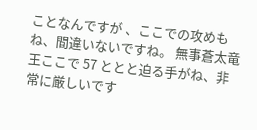ことなんですが 、ここでの攻めもね、間違いないですね。 無事蒼太竜王ここで 57 ととと迫る手がね、非常に厳しいです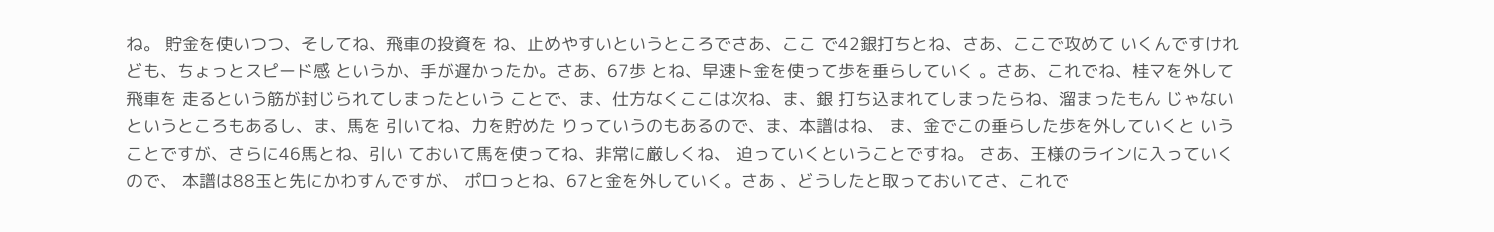ね。 貯金を使いつつ、そしてね、飛車の投資を ね、止めやすいというところでさあ、ここ で42銀打ちとね、さあ、ここで攻めて いくんですけれども、ちょっとスピード感 というか、手が遅かったか。さあ、67歩 とね、早速ト金を使って歩を垂らしていく 。さあ、これでね、桂マを外して飛車を 走るという筋が封じられてしまったという ことで、ま、仕方なくここは次ね、ま、銀 打ち込まれてしまったらね、溜まったもん じゃないというところもあるし、ま、馬を 引いてね、力を貯めた りっていうのもあるので、ま、本譜はね、 ま、金でこの垂らした歩を外していくと いうことですが、さらに46馬とね、引い ておいて馬を使ってね、非常に厳しくね、 迫っていくということですね。 さあ、王様のラインに入っていくので、 本譜は88玉と先にかわすんですが、 ポロっとね、67と金を外していく。さあ 、どうしたと取っておいてさ、これで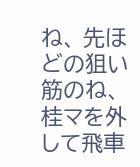ね、 先ほどの狙い筋のね、桂マを外して飛車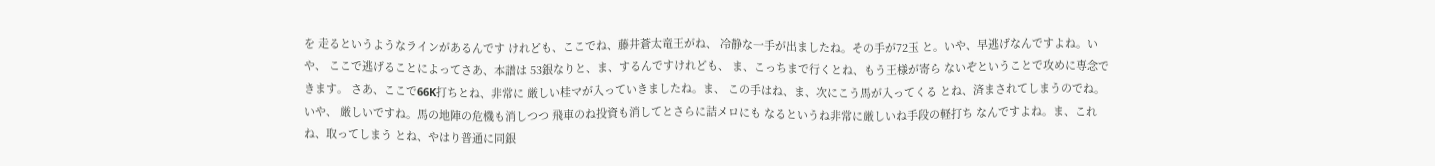を 走るというようなラインがあるんです けれども、ここでね、藤井蒼太竜王がね、 冷静な一手が出ましたね。その手が72玉 と。いや、早逃げなんですよね。いや、 ここで逃げることによってさあ、本譜は 53銀なりと、ま、するんですけれども、 ま、こっちまで行くとね、もう王様が寄ら ないぞということで攻めに専念できます。 さあ、ここで66K打ちとね、非常に 厳しい桂マが入っていきましたね。ま、 この手はね、ま、次にこう馬が入ってくる とね、済まされてしまうのでね。いや、 厳しいですね。馬の地陣の危機も消しつつ 飛車のね投資も消してとさらに詰メロにも なるというね非常に厳しいね手段の軽打ち なんですよね。ま、これね、取ってしまう とね、やはり普通に同銀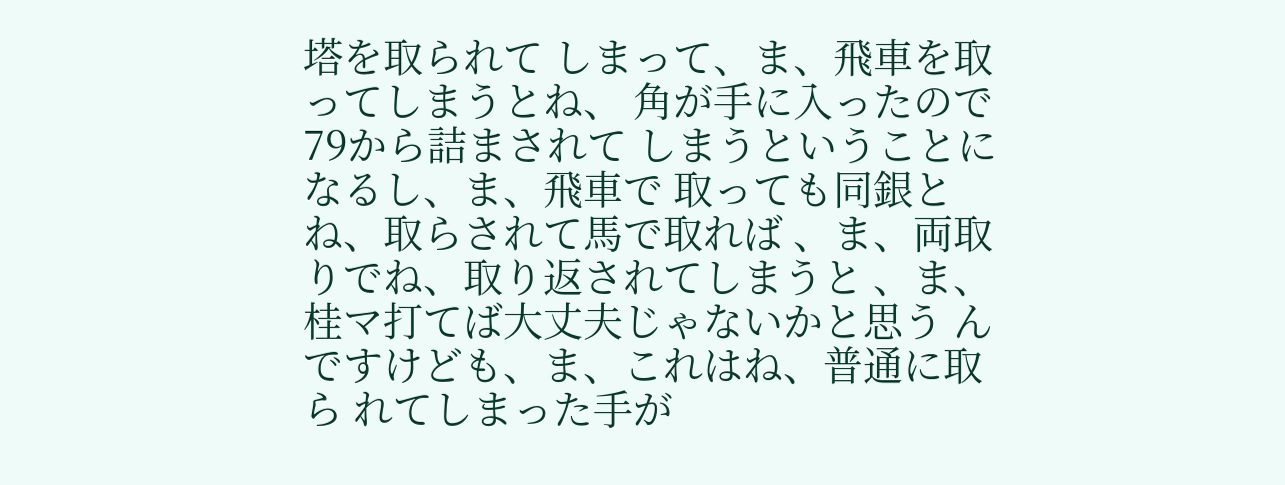塔を取られて しまって、ま、飛車を取ってしまうとね、 角が手に入ったので79から詰まされて しまうということになるし、ま、飛車で 取っても同銀とね、取らされて馬で取れば 、ま、両取りでね、取り返されてしまうと 、ま、桂マ打てば大丈夫じゃないかと思う んですけども、ま、これはね、普通に取ら れてしまった手が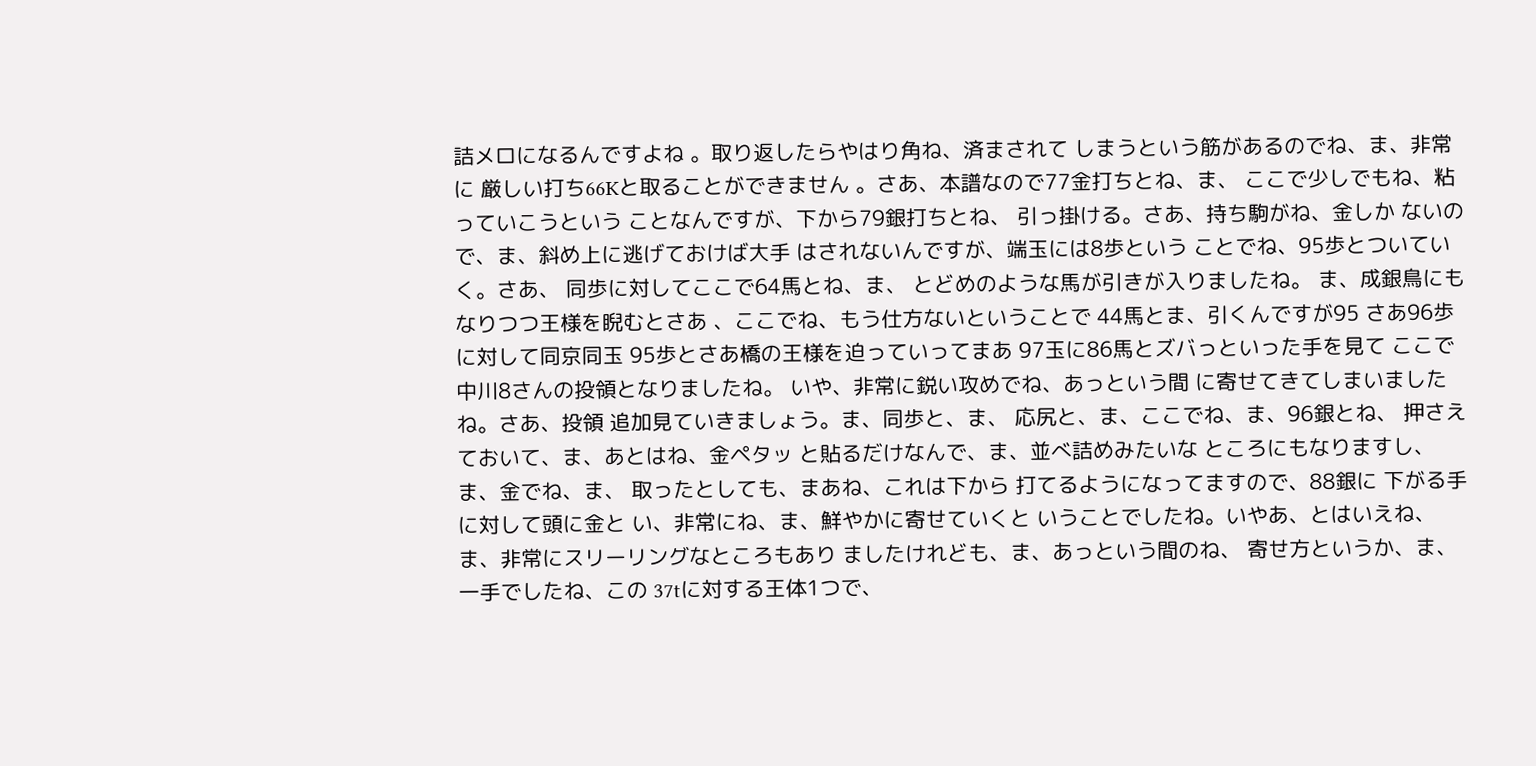詰メロになるんですよね 。取り返したらやはり角ね、済まされて しまうという筋があるのでね、ま、非常に 厳しい打ち66Kと取ることができません 。さあ、本譜なので77金打ちとね、ま、 ここで少しでもね、粘っていこうという ことなんですが、下から79銀打ちとね、 引っ掛ける。さあ、持ち駒がね、金しか ないので、ま、斜め上に逃げておけば大手 はされないんですが、端玉には8歩という ことでね、95歩とついていく。さあ、 同歩に対してここで64馬とね、ま、 とどめのような馬が引きが入りましたね。 ま、成銀鳥にもなりつつ王様を睨むとさあ 、ここでね、もう仕方ないということで 44馬とま、引くんですが95 さあ96歩に対して同京同玉 95歩とさあ橋の王様を迫っていってまあ 97玉に86馬とズバっといった手を見て ここで中川8さんの投領となりましたね。 いや、非常に鋭い攻めでね、あっという間 に寄せてきてしまいましたね。さあ、投領 追加見ていきましょう。ま、同歩と、ま、 応尻と、ま、ここでね、ま、96銀とね、 押さえておいて、ま、あとはね、金ペタッ と貼るだけなんで、ま、並べ詰めみたいな ところにもなりますし、ま、金でね、ま、 取ったとしても、まあね、これは下から 打てるようになってますので、88銀に 下がる手に対して頭に金と い、非常にね、ま、鮮やかに寄せていくと いうことでしたね。いやあ、とはいえね、 ま、非常にスリーリングなところもあり ましたけれども、ま、あっという間のね、 寄せ方というか、ま、一手でしたね、この 37tに対する王体1つで、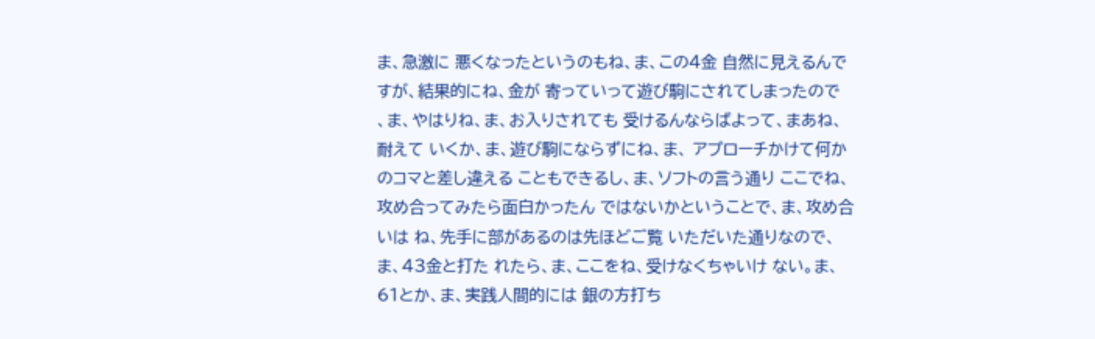ま、急激に 悪くなったというのもね、ま、この4金 自然に見えるんですが、結果的にね、金が 寄っていって遊び駒にされてしまったので 、ま、やはりね、ま、お入りされても 受けるんならばよって、まあね、耐えて いくか、ま、遊び駒にならずにね、ま、 アプローチかけて何かのコマと差し違える こともできるし、ま、ソフトの言う通り ここでね、攻め合ってみたら面白かったん ではないかということで、ま、攻め合いは ね、先手に部があるのは先ほどご覧 いただいた通りなので、ま、43金と打た れたら、ま、ここをね、受けなくちゃいけ ない。ま、61とか、ま、実践人間的には 銀の方打ち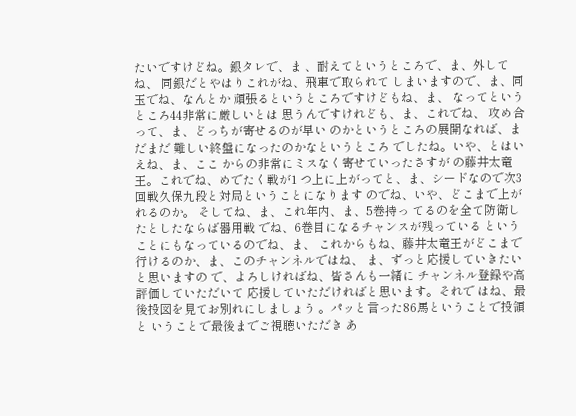たいですけどね。銀タレで、ま 、耐えてというところで、ま、外してね、 同銀だとやはりこれがね、飛車で取られて しまいますので、ま、同玉でね、なんとか 頑張るというところですけどもね、ま、 なってというところ44非常に厳しいとは 思うんですけれども、ま、これでね、 攻め合って、ま、どっちが寄せるのが早い のかというところの展開なれば、まだまだ 難しい終盤になったのかなというところ でしたね。いや、とはいえね、ま、ここ からの非常にミスなく寄せていったさすが の藤井太竜王。これでね、めでたく戦が1 つ上に上がってと、ま、シードなので次3 回戦久保九段と対局ということになります のでね、いや、どこまで上がれるのか。 そしてね、ま、これ年内、ま、5巻持っ てるのを全て防衛したとしたならば器用戦 でね、6巻目になるチャンスが残っている ということにもなっているのでね、ま、 これからもね、藤井太竜王がどこまで 行けるのか、ま、このチャンネルではね、 ま、ずっと応援していきたいと思いますの で、よろしければね、皆さんも一緒に チャンネル登録や高評価していただいて 応援していただければと思います。それで はね、最後投図を見てお別れにしましょう 。パッと言った86馬ということで投領と いうことで最後までご視聴いただき あ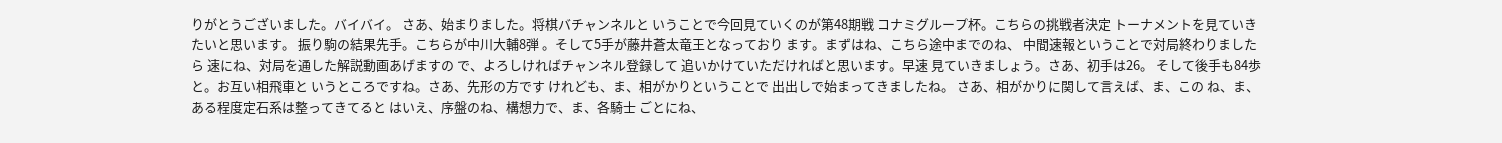りがとうございました。バイバイ。 さあ、始まりました。将棋バチャンネルと いうことで今回見ていくのが第48期戦 コナミグループ杯。こちらの挑戦者決定 トーナメントを見ていきたいと思います。 振り駒の結果先手。こちらが中川大輔8弾 。そして5手が藤井蒼太竜王となっており ます。まずはね、こちら途中までのね、 中間速報ということで対局終わりましたら 速にね、対局を通した解説動画あげますの で、よろしければチャンネル登録して 追いかけていただければと思います。早速 見ていきましょう。さあ、初手は26。 そして後手も84歩と。お互い相飛車と いうところですね。さあ、先形の方です けれども、ま、相がかりということで 出出しで始まってきましたね。 さあ、相がかりに関して言えば、ま、この ね、ま、ある程度定石系は整ってきてると はいえ、序盤のね、構想力で、ま、各騎士 ごとにね、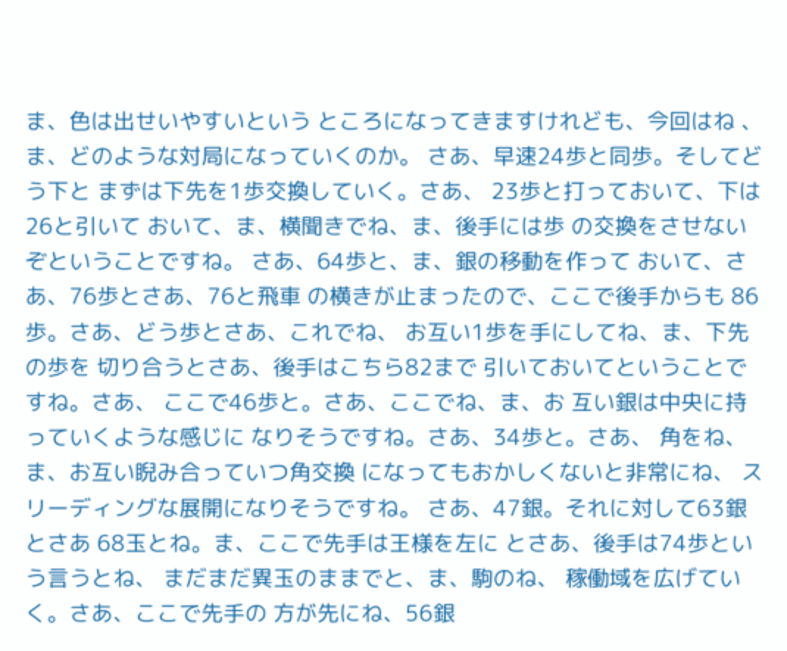ま、色は出せいやすいという ところになってきますけれども、今回はね 、ま、どのような対局になっていくのか。 さあ、早速24歩と同歩。そしてどう下と まずは下先を1歩交換していく。さあ、 23歩と打っておいて、下は26と引いて おいて、ま、横聞きでね、ま、後手には歩 の交換をさせないぞということですね。 さあ、64歩と、ま、銀の移動を作って おいて、さあ、76歩とさあ、76と飛車 の横きが止まったので、ここで後手からも 86歩。さあ、どう歩とさあ、これでね、 お互い1歩を手にしてね、ま、下先の歩を 切り合うとさあ、後手はこちら82まで 引いておいてということですね。さあ、 ここで46歩と。さあ、ここでね、ま、お 互い銀は中央に持っていくような感じに なりそうですね。さあ、34歩と。さあ、 角をね、ま、お互い睨み合っていつ角交換 になってもおかしくないと非常にね、 スリーディングな展開になりそうですね。 さあ、47銀。それに対して63銀とさあ 68玉とね。ま、ここで先手は王様を左に とさあ、後手は74歩という言うとね、 まだまだ異玉のままでと、ま、駒のね、 稼働域を広げていく。さあ、ここで先手の 方が先にね、56銀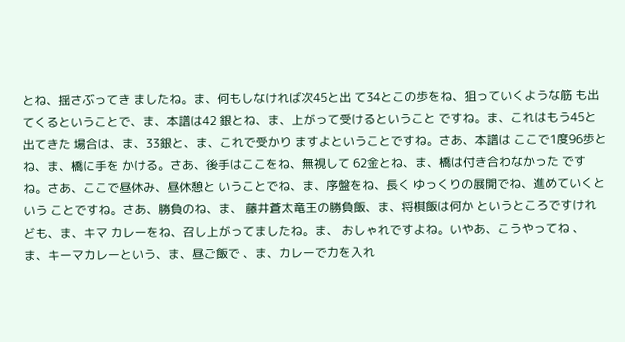とね、揺さぶってき ましたね。ま、何もしなければ次45と出 て34とこの歩をね、狙っていくような筋 も出てくるということで、ま、本譜は42 銀とね、ま、上がって受けるということ ですね。ま、これはもう45と出てきた 場合は、ま、33銀と、ま、これで受かり ますよということですね。さあ、本譜は ここで1度96歩とね、ま、橋に手を かける。さあ、後手はここをね、無視して 62金とね、ま、橋は付き合わなかった ですね。さあ、ここで昼休み、昼休憩と いうことでね、ま、序盤をね、長く ゆっくりの展開でね、進めていくという ことですね。さあ、勝負のね、ま、 藤井蒼太竜王の勝負飯、ま、将棋飯は何か というところですけれども、ま、キマ カレーをね、召し上がってましたね。ま、 おしゃれですよね。いやあ、こうやってね 、ま、キーマカレーという、ま、昼ご飯で 、ま、カレーで力を入れ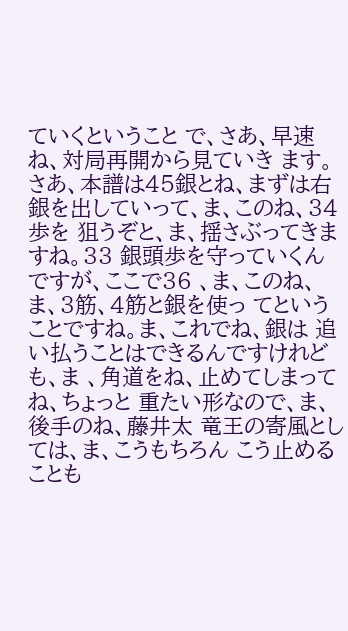ていくということ で、さあ、早速ね、対局再開から見ていき ます。さあ、本譜は45銀とね、まずは右 銀を出していって、ま、このね、34歩を 狙うぞと、ま、揺さぶってきますね。33 銀頭歩を守っていくんですが、ここで36 、ま、このね、ま、3筋、4筋と銀を使っ てということですね。ま、これでね、銀は 追い払うことはできるんですけれども、ま 、角道をね、止めてしまってね、ちょっと 重たい形なので、ま、後手のね、藤井太 竜王の寄風としては、ま、こうもちろん こう止めることも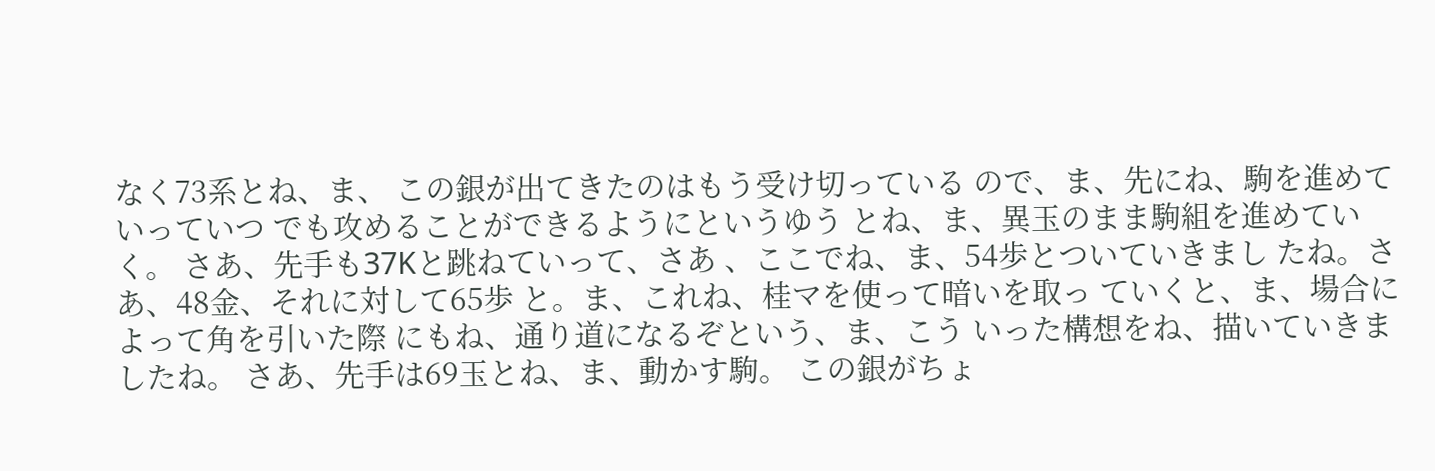なく73系とね、ま、 この銀が出てきたのはもう受け切っている ので、ま、先にね、駒を進めていっていつ でも攻めることができるようにというゆう とね、ま、異玉のまま駒組を進めていく。 さあ、先手も37Kと跳ねていって、さあ 、ここでね、ま、54歩とついていきまし たね。さあ、48金、それに対して65歩 と。ま、これね、桂マを使って暗いを取っ ていくと、ま、場合によって角を引いた際 にもね、通り道になるぞという、ま、こう いった構想をね、描いていきましたね。 さあ、先手は69玉とね、ま、動かす駒。 この銀がちょ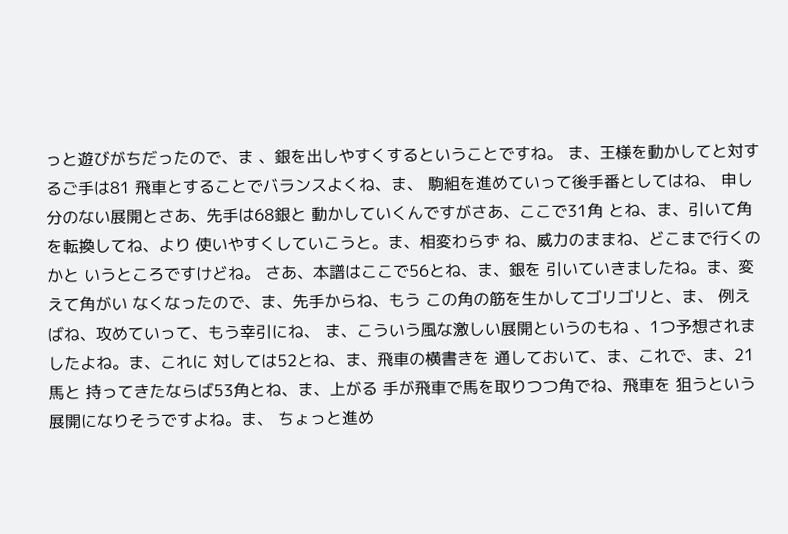っと遊びがちだったので、ま 、銀を出しやすくするということですね。 ま、王様を動かしてと対するご手は81 飛車とすることでバランスよくね、ま、 駒組を進めていって後手番としてはね、 申し分のない展開とさあ、先手は68銀と 動かしていくんですがさあ、ここで31角 とね、ま、引いて角を転換してね、より 使いやすくしていこうと。ま、相変わらず ね、威力のままね、どこまで行くのかと いうところですけどね。 さあ、本譜はここで56とね、ま、銀を 引いていきましたね。ま、変えて角がい なくなったので、ま、先手からね、もう この角の筋を生かしてゴリゴリと、ま、 例えばね、攻めていって、もう幸引にね、 ま、こういう風な激しい展開というのもね 、1つ予想されましたよね。ま、これに 対しては52とね、ま、飛車の横書きを 通しておいて、ま、これで、ま、21馬と 持ってきたならば53角とね、ま、上がる 手が飛車で馬を取りつつ角でね、飛車を 狙うという展開になりそうですよね。ま、 ちょっと進め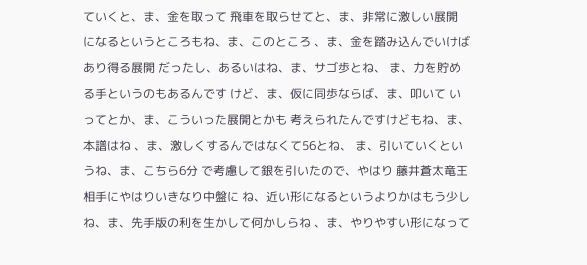ていくと、ま、金を取って 飛車を取らせてと、ま、非常に激しい展開 になるというところもね、ま、このところ 、ま、金を踏み込んでいけばあり得る展開 だったし、あるいはね、ま、サゴ歩とね、 ま、力を貯める手というのもあるんです けど、ま、仮に同歩ならば、ま、叩いて いってとか、ま、こういった展開とかも 考えられたんですけどもね、ま、本譜はね 、ま、激しくするんではなくて56とね、 ま、引いていくというね、ま、こちら6分 で考慮して銀を引いたので、やはり 藤井蒼太竜王相手にやはりいきなり中盤に ね、近い形になるというよりかはもう少し ね、ま、先手版の利を生かして何かしらね 、ま、やりやすい形になって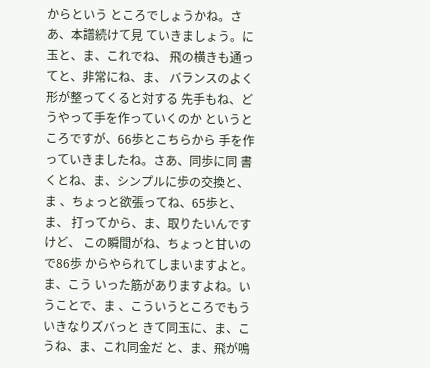からという ところでしょうかね。さあ、本譜続けて見 ていきましょう。に玉と、ま、これでね、 飛の横きも通ってと、非常にね、ま、 バランスのよく形が整ってくると対する 先手もね、どうやって手を作っていくのか というところですが、66歩とこちらから 手を作っていきましたね。さあ、同歩に同 書くとね、ま、シンプルに歩の交換と、ま 、ちょっと欲張ってね、65歩と、ま、 打ってから、ま、取りたいんですけど、 この瞬間がね、ちょっと甘いので86歩 からやられてしまいますよと。ま、こう いった筋がありますよね。いうことで、ま 、こういうところでもういきなりズバっと きて同玉に、ま、こうね、ま、これ同金だ と、ま、飛が鳴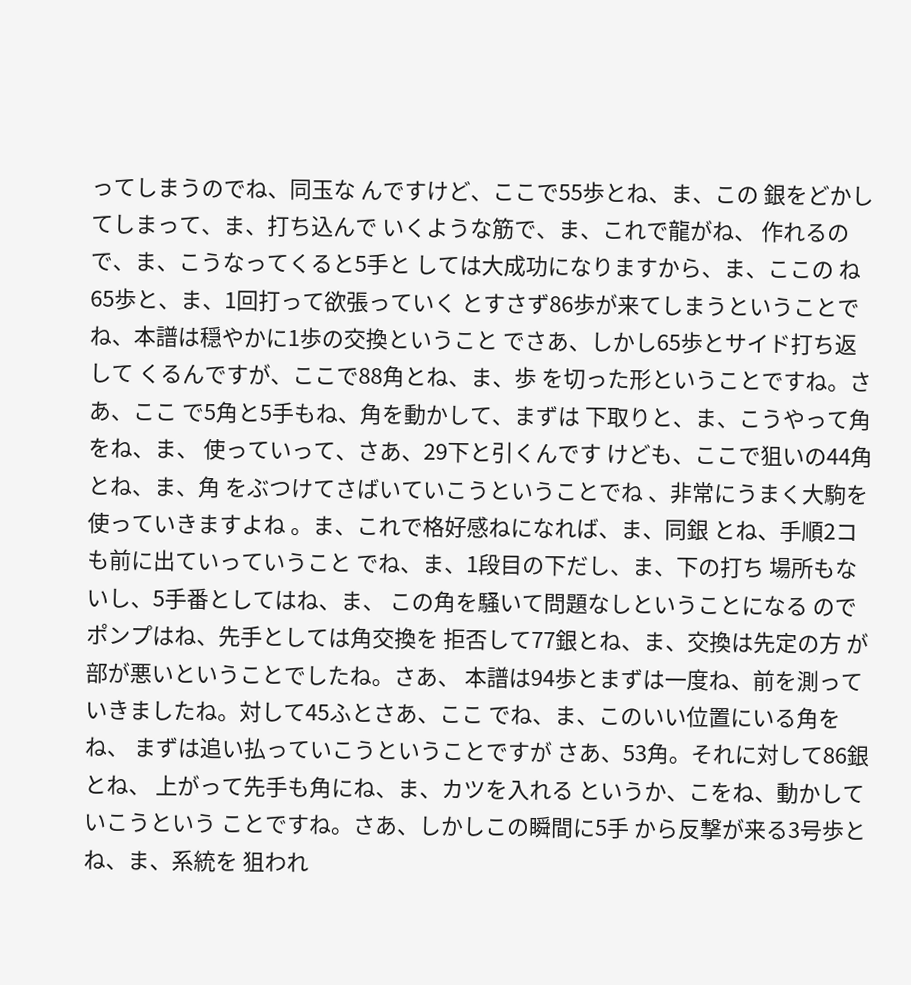ってしまうのでね、同玉な んですけど、ここで55歩とね、ま、この 銀をどかしてしまって、ま、打ち込んで いくような筋で、ま、これで龍がね、 作れるので、ま、こうなってくると5手と しては大成功になりますから、ま、ここの ね65歩と、ま、1回打って欲張っていく とすさず86歩が来てしまうということで ね、本譜は穏やかに1歩の交換ということ でさあ、しかし65歩とサイド打ち返して くるんですが、ここで88角とね、ま、歩 を切った形ということですね。さあ、ここ で5角と5手もね、角を動かして、まずは 下取りと、ま、こうやって角をね、ま、 使っていって、さあ、29下と引くんです けども、ここで狙いの44角とね、ま、角 をぶつけてさばいていこうということでね 、非常にうまく大駒を使っていきますよね 。ま、これで格好感ねになれば、ま、同銀 とね、手順2コも前に出ていっていうこと でね、ま、1段目の下だし、ま、下の打ち 場所もないし、5手番としてはね、ま、 この角を騒いて問題なしということになる のでポンプはね、先手としては角交換を 拒否して77銀とね、ま、交換は先定の方 が部が悪いということでしたね。さあ、 本譜は94歩とまずは一度ね、前を測って いきましたね。対して45ふとさあ、ここ でね、ま、このいい位置にいる角をね、 まずは追い払っていこうということですが さあ、53角。それに対して86銀とね、 上がって先手も角にね、ま、カツを入れる というか、こをね、動かしていこうという ことですね。さあ、しかしこの瞬間に5手 から反撃が来る3号歩とね、ま、系統を 狙われ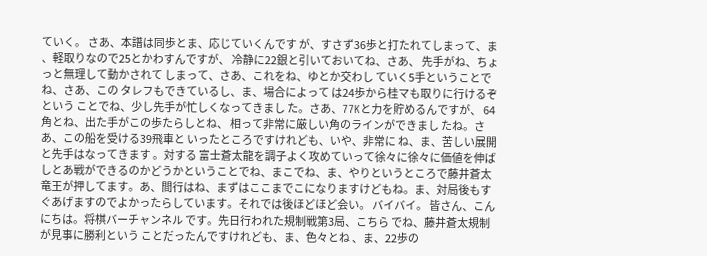ていく。 さあ、本譜は同歩とま、応じていくんです が、すさず36歩と打たれてしまって、ま 、軽取りなので25とかわすんですが、 冷静に22銀と引いておいてね、さあ、 先手がね、ちょっと無理して動かされて しまって、さあ、これをね、ゆとか交わし ていく5手ということでね、さあ、この タレフもできているし、ま、場合によって は24歩から桂マも取りに行けるぞという ことでね、少し先手が忙しくなってきまし た。さあ、77Kと力を貯めるんですが、 64角とね、出た手がこの歩たらしとね、 相って非常に厳しい角のラインができまし たね。さあ、この船を受ける39飛車と いったところですけれども、いや、非常に ね、ま、苦しい展開と先手はなってきます 。対する 富士蒼太龍を調子よく攻めていって徐々に徐々に価値を伸ばしとあ戦ができるのかどうかということでね、まこでね、ま、やりというところで藤井蒼太竜王が押してます。あ、間行はね、まずはここまでこになりますけどもね。ま、対局後もすぐあげますのでよかったらしています。それでは後ほどほど会い。 バイバイ。 皆さん、こんにちは。将棋バーチャンネル です。先日行われた規制戦第3局、こちら でね、藤井蒼太規制が見事に勝利という ことだったんですけれども、ま、色々とね 、ま、22歩の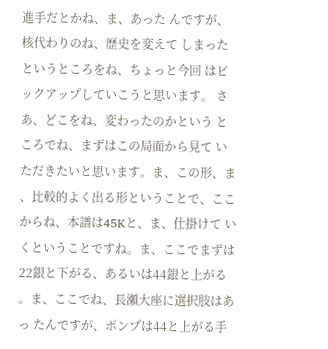進手だとかね、ま、あった んですが、核代わりのね、歴史を変えて しまったというところをね、ちょっと今回 はピックアップしていこうと思います。 さあ、どこをね、変わったのかという ところでね、まずはこの局面から見て いただきたいと思います。ま、この形、ま 、比較的よく出る形ということで、ここ からね、本譜は45Kと、ま、仕掛けて いくということですね。ま、ここでまずは 22銀と下がる、あるいは44銀と上がる 。ま、ここでね、長瀬大座に選択肢はあっ たんですが、ポンプは44と上がる手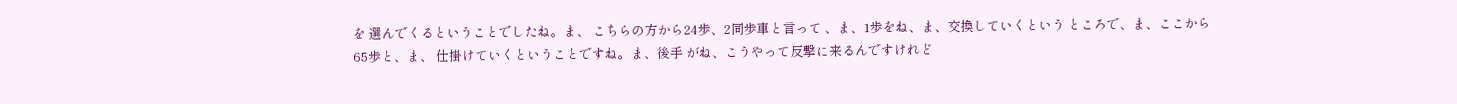を 選んでくるということでしたね。ま、 こちらの方から24歩、2同歩車と言って 、ま、1歩をね、ま、交換していくという ところで、ま、ここから65歩と、ま、 仕掛けていくということですね。ま、後手 がね、こうやって反撃に来るんですけれど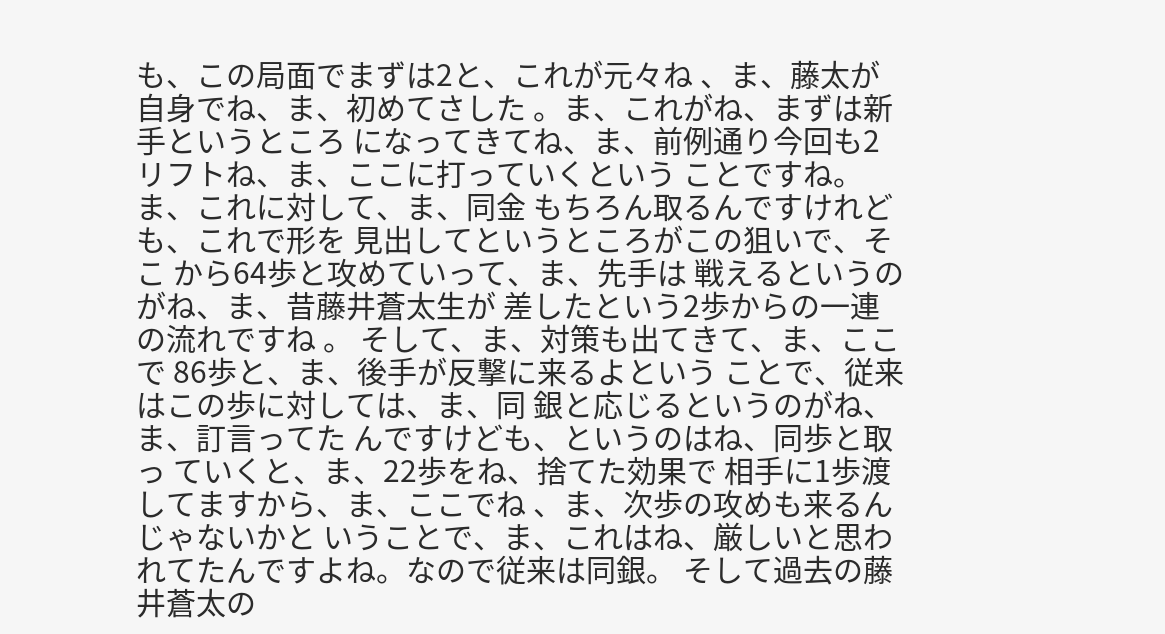も、この局面でまずは2と、これが元々ね 、ま、藤太が自身でね、ま、初めてさした 。ま、これがね、まずは新手というところ になってきてね、ま、前例通り今回も2 リフトね、ま、ここに打っていくという ことですね。ま、これに対して、ま、同金 もちろん取るんですけれども、これで形を 見出してというところがこの狙いで、そこ から64歩と攻めていって、ま、先手は 戦えるというのがね、ま、昔藤井蒼太生が 差したという2歩からの一連の流れですね 。 そして、ま、対策も出てきて、ま、ここで 86歩と、ま、後手が反撃に来るよという ことで、従来はこの歩に対しては、ま、同 銀と応じるというのがね、ま、訂言ってた んですけども、というのはね、同歩と取っ ていくと、ま、22歩をね、捨てた効果で 相手に1歩渡してますから、ま、ここでね 、ま、次歩の攻めも来るんじゃないかと いうことで、ま、これはね、厳しいと思わ れてたんですよね。なので従来は同銀。 そして過去の藤井蒼太の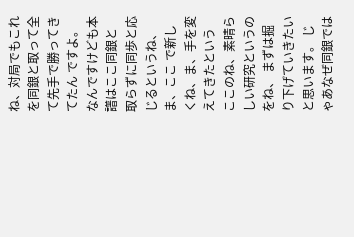ね、対局でもこれ を同銀と取って全て先手で勝ってきてたん ですよ。なんですけども本譜はここ同銀と 取らずに同歩と応じるというね、ま、ここ で新しくね、ま、手を変えてきたという ここのね、素晴らしい研究というのをね、 まずは掘り下げていきたいと思います。 じゃあなぜ同銀では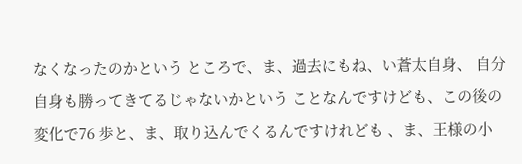なくなったのかという ところで、ま、過去にもね、い蒼太自身、 自分自身も勝ってきてるじゃないかという ことなんですけども、この後の変化で76 歩と、ま、取り込んでくるんですけれども 、ま、王様の小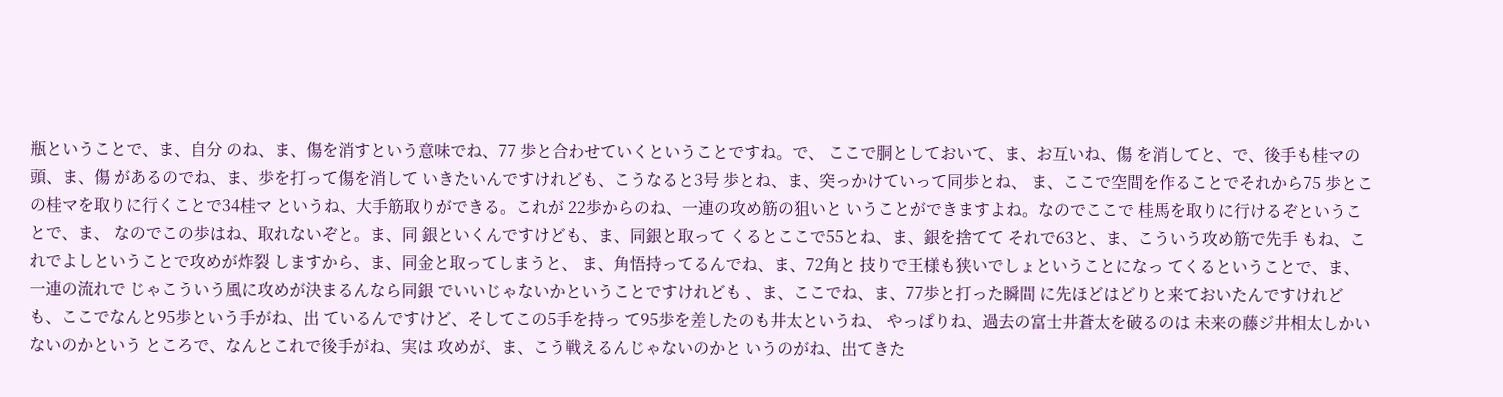瓶ということで、ま、自分 のね、ま、傷を消すという意味でね、77 歩と合わせていくということですね。で、 ここで胴としておいて、ま、お互いね、傷 を消してと、で、後手も桂マの頭、ま、傷 があるのでね、ま、歩を打って傷を消して いきたいんですけれども、こうなると3号 歩とね、ま、突っかけていって同歩とね、 ま、ここで空間を作ることでそれから75 歩とこの桂マを取りに行くことで34桂マ というね、大手筋取りができる。これが 22歩からのね、一連の攻め筋の狙いと いうことができますよね。なのでここで 桂馬を取りに行けるぞということで、ま、 なのでこの歩はね、取れないぞと。ま、同 銀といくんですけども、ま、同銀と取って くるとここで55とね、ま、銀を捨てて それで63と、ま、こういう攻め筋で先手 もね、これでよしということで攻めが炸裂 しますから、ま、同金と取ってしまうと、 ま、角悟持ってるんでね、ま、72角と 技りで王様も狭いでしょということになっ てくるということで、ま、一連の流れで じゃこういう風に攻めが決まるんなら同銀 でいいじゃないかということですけれども 、ま、ここでね、ま、77歩と打った瞬間 に先ほどはどりと来ておいたんですけれど も、ここでなんと95歩という手がね、出 ているんですけど、そしてこの5手を持っ て95歩を差したのも井太というね、 やっぱりね、過去の富士井蒼太を破るのは 未来の藤ジ井相太しかいないのかという ところで、なんとこれで後手がね、実は 攻めが、ま、こう戦えるんじゃないのかと いうのがね、出てきた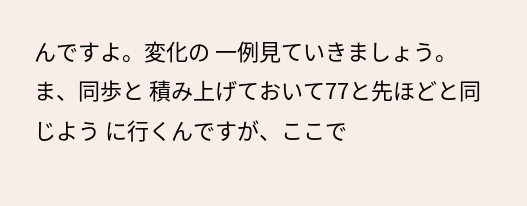んですよ。変化の 一例見ていきましょう。ま、同歩と 積み上げておいて77と先ほどと同じよう に行くんですが、ここで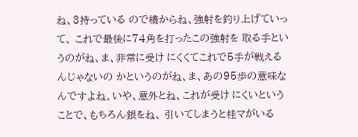ね、3持っている ので橋からね、強射を釣り上げていって、 これで最後に74角を打ったこの強射を 取る手というのがね、ま、非常に受け にくくてこれで5手が戦えるんじゃないの かというのがね、ま、あの95歩の意味な んですよね。いや、意外とね、これが受け にくいということで、もちろん銀をね、 引いてしまうと桂マがいる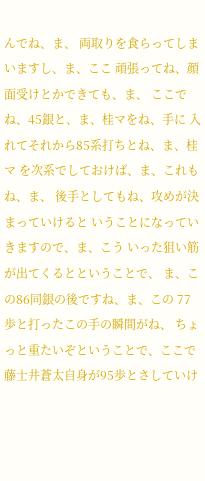んでね、ま、 両取りを食らってしまいますし、ま、ここ 頑張ってね、顔面受けとかできても、ま、 ここでね、45銀と、ま、桂マをね、手に 入れてそれから85系打ちとね、ま、桂マ を次系でしておけば、ま、これもね、ま、 後手としてもね、攻めが決まっていけると いうことになっていきますので、ま、こう いった狙い筋が出てくるとということで、 ま、この86同銀の後ですね、ま、この 77歩と打ったこの手の瞬間がね、 ちょっと重たいぞということで、ここで 藤士井蒼太自身が95歩とさしていけ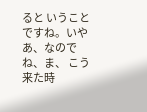ると いうことですね。いやあ、なのでね、ま、 こう来た時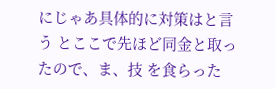にじゃあ具体的に対策はと言う とここで先ほど同金と取ったので、ま、技 を食らった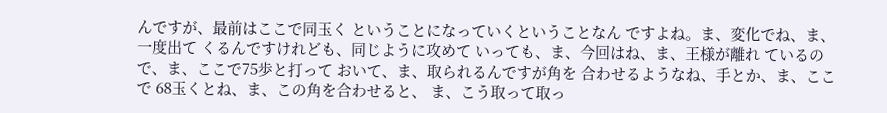んですが、最前はここで同玉く ということになっていくということなん ですよね。ま、変化でね、ま、一度出て くるんですけれども、同じように攻めて いっても、ま、今回はね、ま、王様が離れ ているので、ま、ここで75歩と打って おいて、ま、取られるんですが角を 合わせるようなね、手とか、ま、ここで 68玉くとね、ま、この角を合わせると、 ま、こう取って取っ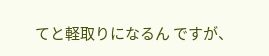てと軽取りになるん ですが、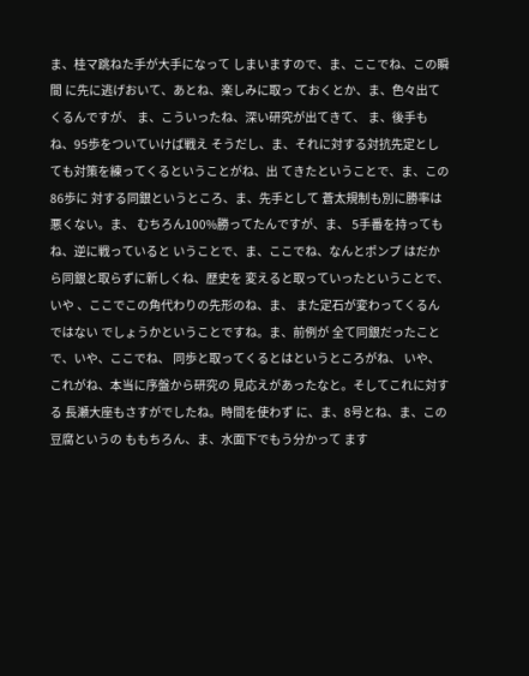ま、桂マ跳ねた手が大手になって しまいますので、ま、ここでね、この瞬間 に先に逃げおいて、あとね、楽しみに取っ ておくとか、ま、色々出てくるんですが、 ま、こういったね、深い研究が出てきて、 ま、後手もね、95歩をついていけば戦え そうだし、ま、それに対する対抗先定とし ても対策を練ってくるということがね、出 てきたということで、ま、この86歩に 対する同銀というところ、ま、先手として 蒼太規制も別に勝率は悪くない。ま、 むちろん100%勝ってたんですが、ま、 5手番を持ってもね、逆に戦っていると いうことで、ま、ここでね、なんとポンプ はだから同銀と取らずに新しくね、歴史を 変えると取っていったということで、いや 、ここでこの角代わりの先形のね、ま、 また定石が変わってくるんではない でしょうかということですね。ま、前例が 全て同銀だったことで、いや、ここでね、 同歩と取ってくるとはというところがね、 いや、これがね、本当に序盤から研究の 見応えがあったなと。そしてこれに対する 長瀬大座もさすがでしたね。時間を使わず に、ま、8号とね、ま、この豆腐というの ももちろん、ま、水面下でもう分かって ます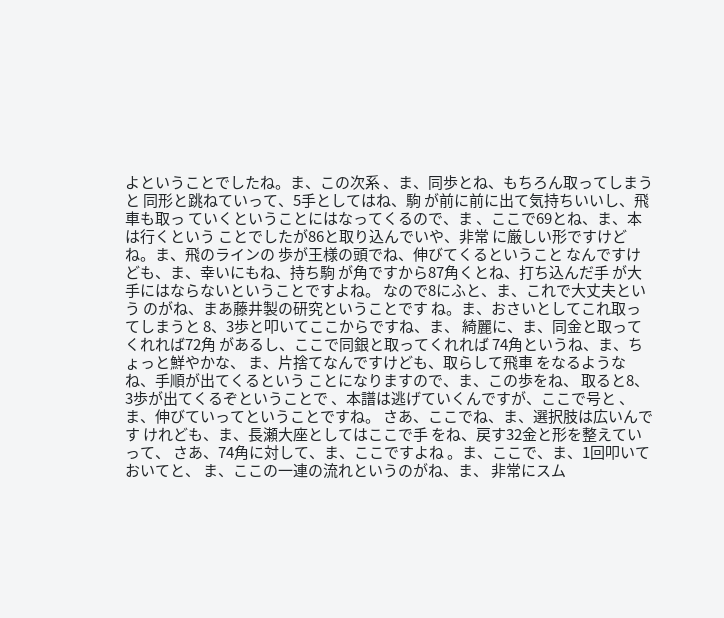よということでしたね。ま、この次系 、ま、同歩とね、もちろん取ってしまうと 同形と跳ねていって、5手としてはね、駒 が前に前に出て気持ちいいし、飛車も取っ ていくということにはなってくるので、ま 、ここで69とね、ま、本は行くという ことでしたが86と取り込んでいや、非常 に厳しい形ですけどね。ま、飛のラインの 歩が王様の頭でね、伸びてくるということ なんですけども、ま、幸いにもね、持ち駒 が角ですから87角くとね、打ち込んだ手 が大手にはならないということですよね。 なので8にふと、ま、これで大丈夫という のがね、まあ藤井製の研究ということです ね。ま、おさいとしてこれ取ってしまうと 8、3歩と叩いてここからですね、ま、 綺麗に、ま、同金と取ってくれれば72角 があるし、ここで同銀と取ってくれれば 74角というね、ま、ちょっと鮮やかな、 ま、片捨てなんですけども、取らして飛車 をなるようなね、手順が出てくるという ことになりますので、ま、この歩をね、 取ると8、3歩が出てくるぞということで 、本譜は逃げていくんですが、ここで号と 、ま、伸びていってということですね。 さあ、ここでね、ま、選択肢は広いんです けれども、ま、長瀬大座としてはここで手 をね、戻す32金と形を整えていって、 さあ、74角に対して、ま、ここですよね 。ま、ここで、ま、1回叩いておいてと、 ま、ここの一連の流れというのがね、ま、 非常にスム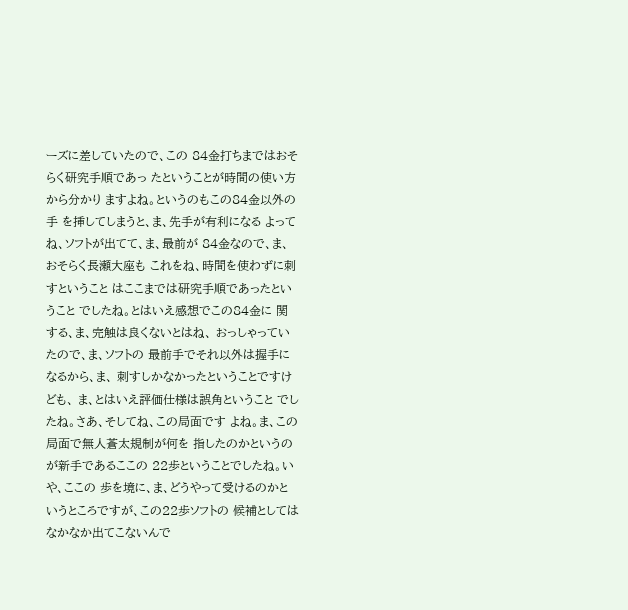ーズに差していたので、この 84金打ちまではおそらく研究手順であっ たということが時間の使い方から分かり ますよね。というのもこの84金以外の手 を挿してしまうと、ま、先手が有利になる よってね、ソフトが出てて、ま、最前が 84金なので、ま、おそらく長瀬大座も これをね、時間を使わずに刺すということ はここまでは研究手順であったということ でしたね。とはいえ感想でこの84金に 関する、ま、完触は良くないとはね、 おっしゃっていたので、ま、ソフトの 最前手でそれ以外は握手になるから、ま、 刺すしかなかったということですけども、 ま、とはいえ評価仕様は誤角ということ でしたね。さあ、そしてね、この局面です よね。ま、この局面で無人蒼太規制が何を 指したのかというのが新手であるここの 22歩ということでしたね。いや、ここの 歩を境に、ま、どうやって受けるのかと いうところですが、この22歩ソフトの 候補としてはなかなか出てこないんで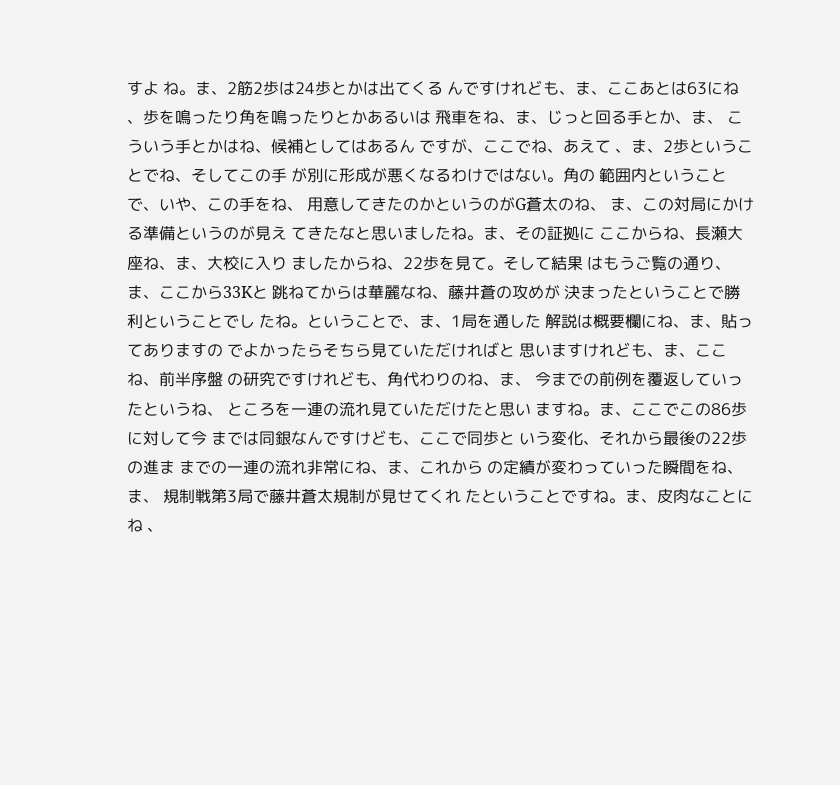すよ ね。ま、2筋2歩は24歩とかは出てくる んですけれども、ま、ここあとは63にね 、歩を鳴ったり角を鳴ったりとかあるいは 飛車をね、ま、じっと回る手とか、ま、 こういう手とかはね、候補としてはあるん ですが、ここでね、あえて 、ま、2歩ということでね、そしてこの手 が別に形成が悪くなるわけではない。角の 範囲内ということで、いや、この手をね、 用意してきたのかというのがG蒼太のね、 ま、この対局にかける準備というのが見え てきたなと思いましたね。ま、その証拠に ここからね、長瀬大座ね、ま、大校に入り ましたからね、22歩を見て。そして結果 はもうご覧の通り、ま、ここから33Kと 跳ねてからは華麗なね、藤井蒼の攻めが 決まったということで勝利ということでし たね。ということで、ま、1局を通した 解説は概要欄にね、ま、貼ってありますの でよかったらそちら見ていただければと 思いますけれども、ま、ここね、前半序盤 の研究ですけれども、角代わりのね、ま、 今までの前例を覆返していったというね、 ところを一連の流れ見ていただけたと思い ますね。ま、ここでこの86歩に対して今 までは同銀なんですけども、ここで同歩と いう変化、それから最後の22歩の進ま までの一連の流れ非常にね、ま、これから の定績が変わっていった瞬間をね、ま、 規制戦第3局で藤井蒼太規制が見せてくれ たということですね。ま、皮肉なことにね 、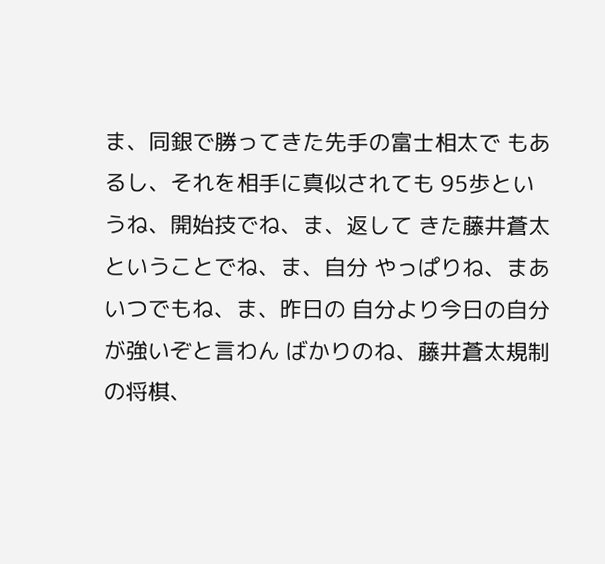ま、同銀で勝ってきた先手の富士相太で もあるし、それを相手に真似されても 95歩というね、開始技でね、ま、返して きた藤井蒼太ということでね、ま、自分 やっぱりね、まあいつでもね、ま、昨日の 自分より今日の自分が強いぞと言わん ばかりのね、藤井蒼太規制の将棋、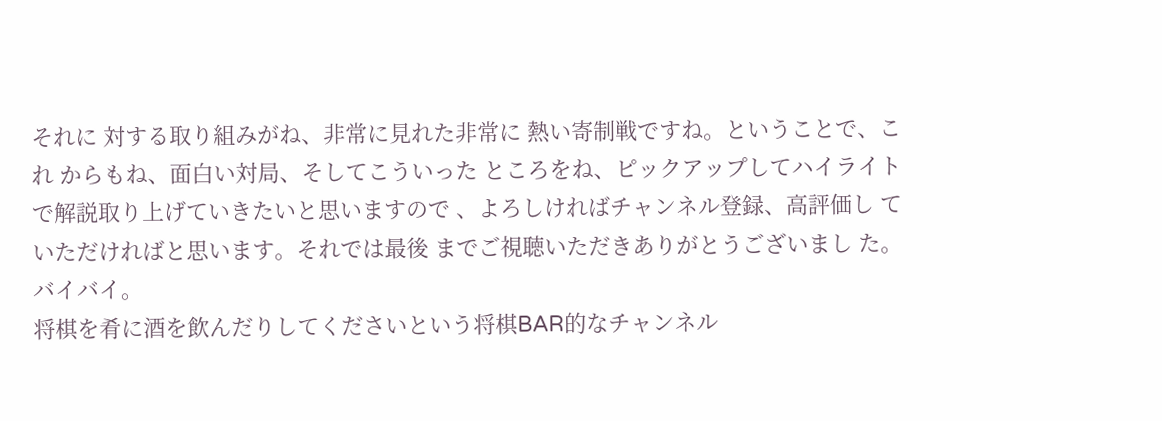それに 対する取り組みがね、非常に見れた非常に 熱い寄制戦ですね。ということで、これ からもね、面白い対局、そしてこういった ところをね、ピックアップしてハイライト で解説取り上げていきたいと思いますので 、よろしければチャンネル登録、高評価し ていただければと思います。それでは最後 までご視聴いただきありがとうございまし た。バイバイ。
将棋を肴に酒を飲んだりしてくださいという将棋BAR的なチャンネル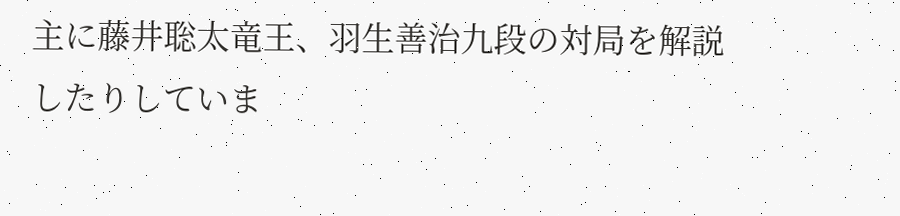主に藤井聡太竜王、羽生善治九段の対局を解説したりしていま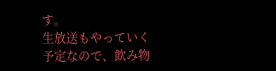す。
生放送もやっていく予定なので、飲み物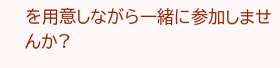を用意しながら一緒に参加しませんか?